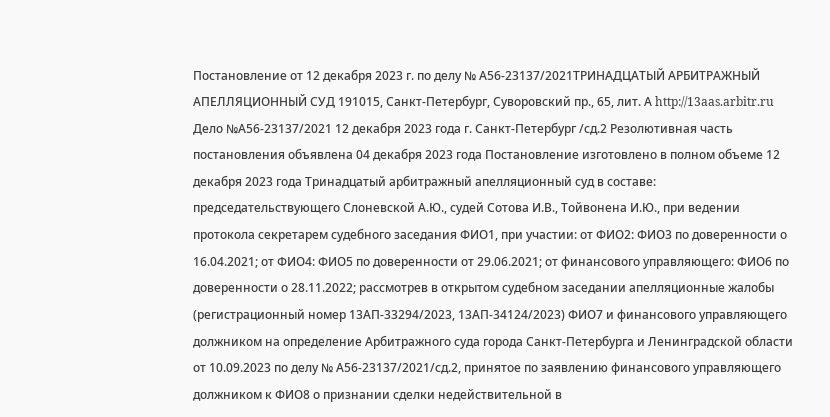Постановление от 12 декабря 2023 г. по делу № А56-23137/2021ТРИНАДЦАТЫЙ АРБИТРАЖНЫЙ АПЕЛЛЯЦИОННЫЙ СУД 191015, Санкт-Петербург, Суворовский пр., 65, лит. А http://13aas.arbitr.ru Дело №А56-23137/2021 12 декабря 2023 года г. Санкт-Петербург /сд.2 Резолютивная часть постановления объявлена 04 декабря 2023 года Постановление изготовлено в полном объеме 12 декабря 2023 года Тринадцатый арбитражный апелляционный суд в составе: председательствующего Слоневской А.Ю., судей Сотова И.В., Тойвонена И.Ю., при ведении протокола секретарем судебного заседания ФИО1, при участии: от ФИО2: ФИО3 по доверенности о 16.04.2021; от ФИО4: ФИО5 по доверенности от 29.06.2021; от финансового управляющего: ФИО6 по доверенности о 28.11.2022; рассмотрев в открытом судебном заседании апелляционные жалобы (регистрационный номер 13АП-33294/2023, 13АП-34124/2023) ФИО7 и финансового управляющего должником на определение Арбитражного суда города Санкт-Петербурга и Ленинградской области от 10.09.2023 по делу № А56-23137/2021/сд.2, принятое по заявлению финансового управляющего должником к ФИО8 о признании сделки недействительной в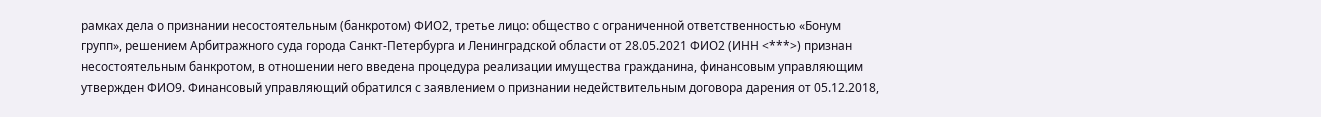рамках дела о признании несостоятельным (банкротом) ФИО2, третье лицо: общество с ограниченной ответственностью «Бонум групп», решением Арбитражного суда города Санкт-Петербурга и Ленинградской области от 28.05.2021 ФИО2 (ИНН <***>) признан несостоятельным банкротом, в отношении него введена процедура реализации имущества гражданина, финансовым управляющим утвержден ФИО9. Финансовый управляющий обратился с заявлением о признании недействительным договора дарения от 05.12.2018,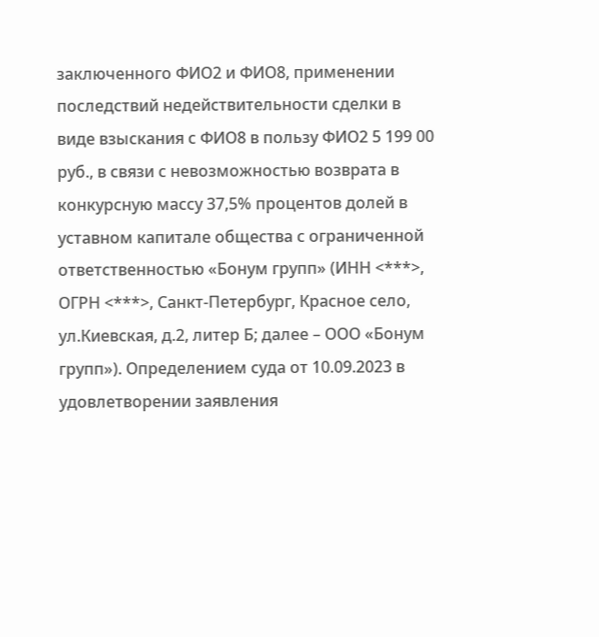заключенного ФИО2 и ФИО8, применении последствий недействительности сделки в виде взыскания с ФИО8 в пользу ФИО2 5 199 00 руб., в связи с невозможностью возврата в конкурсную массу 37,5% процентов долей в уставном капитале общества с ограниченной ответственностью «Бонум групп» (ИНН <***>, ОГРН <***>, Санкт-Петербург, Красное село, ул.Киевская, д.2, литер Б; далее – ООО «Бонум групп»). Определением суда от 10.09.2023 в удовлетворении заявления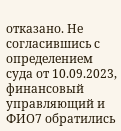отказано. Не согласившись с определением суда от 10.09.2023, финансовый управляющий и ФИО7 обратились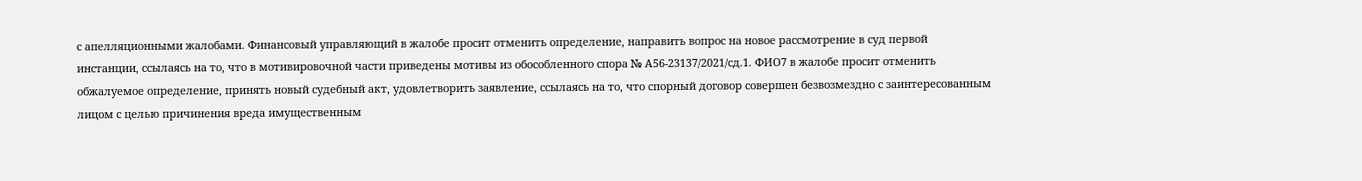с апелляционными жалобами. Финансовый управляющий в жалобе просит отменить определение, направить вопрос на новое рассмотрение в суд первой инстанции, ссылаясь на то, что в мотивировочной части приведены мотивы из обособленного спора № А56-23137/2021/сд.1. ФИО7 в жалобе просит отменить обжалуемое определение, принять новый судебный акт, удовлетворить заявление, ссылаясь на то, что спорный договор совершен безвозмездно с заинтересованным лицом с целью причинения вреда имущественным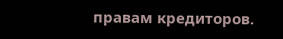правам кредиторов.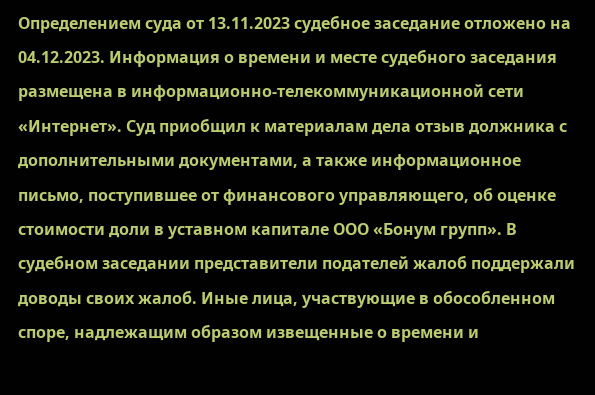Определением суда от 13.11.2023 судебное заседание отложено на 04.12.2023. Информация о времени и месте судебного заседания размещена в информационно-телекоммуникационной сети «Интернет». Суд приобщил к материалам дела отзыв должника с дополнительными документами, а также информационное письмо, поступившее от финансового управляющего, об оценке стоимости доли в уставном капитале ООО «Бонум групп». В судебном заседании представители подателей жалоб поддержали доводы своих жалоб. Иные лица, участвующие в обособленном споре, надлежащим образом извещенные о времени и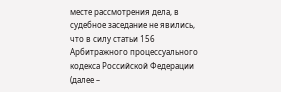месте рассмотрения дела, в судебное заседание не явились, что в силу статьи 156 Арбитражного процессуального кодекса Российской Федерации (далее –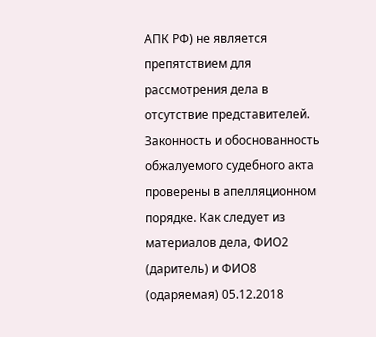АПК РФ) не является препятствием для рассмотрения дела в отсутствие представителей. Законность и обоснованность обжалуемого судебного акта проверены в апелляционном порядке. Как следует из материалов дела, ФИО2 (даритель) и ФИО8 (одаряемая) 05.12.2018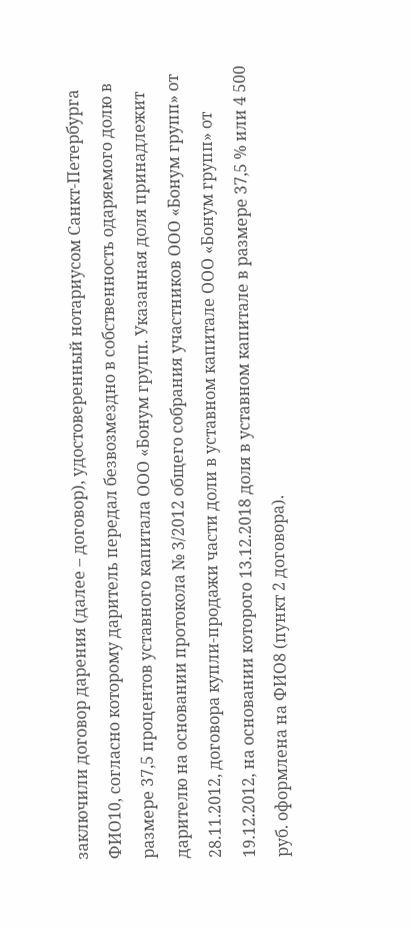заключили договор дарения (далее – договор), удостоверенный нотариусом Санкт-Петербурга ФИО10, согласно которому даритель передал безвозмездно в собственность одаряемого долю в размере 37,5 процентов уставного капитала ООО «Бонум групп. Указанная доля принадлежит дарителю на основании протокола № 3/2012 общего собрания участников ООО «Бонум групп» от 28.11.2012, договора купли-продажи части доли в уставном капитале ООО «Бонум групп» от 19.12.2012, на основании которого 13.12.2018 доля в уставном капитале в размере 37,5 % или 4 500 руб. оформлена на ФИО8 (пункт 2 договора).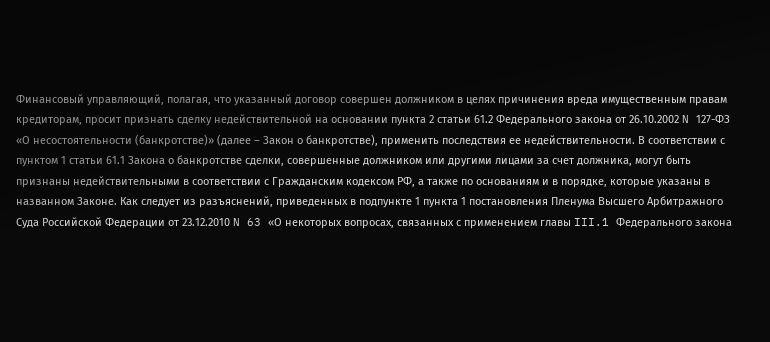Финансовый управляющий, полагая, что указанный договор совершен должником в целях причинения вреда имущественным правам кредиторам, просит признать сделку недействительной на основании пункта 2 статьи 61.2 Федерального закона от 26.10.2002 N 127-ФЗ «О несостоятельности (банкротстве)» (далее – Закон о банкротстве), применить последствия ее недействительности. В соответствии с пунктом 1 статьи 61.1 Закона о банкротстве сделки, совершенные должником или другими лицами за счет должника, могут быть признаны недействительными в соответствии с Гражданским кодексом РФ, а также по основаниям и в порядке, которые указаны в названном Законе. Как следует из разъяснений, приведенных в подпункте 1 пункта 1 постановления Пленума Высшего Арбитражного Суда Российской Федерации от 23.12.2010 N 63 «О некоторых вопросах, связанных с применением главы III.1 Федерального закона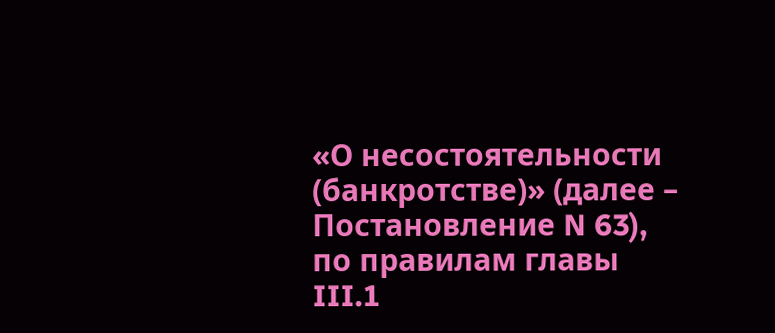«О несостоятельности (банкротстве)» (далее – Постановление N 63), по правилам главы III.1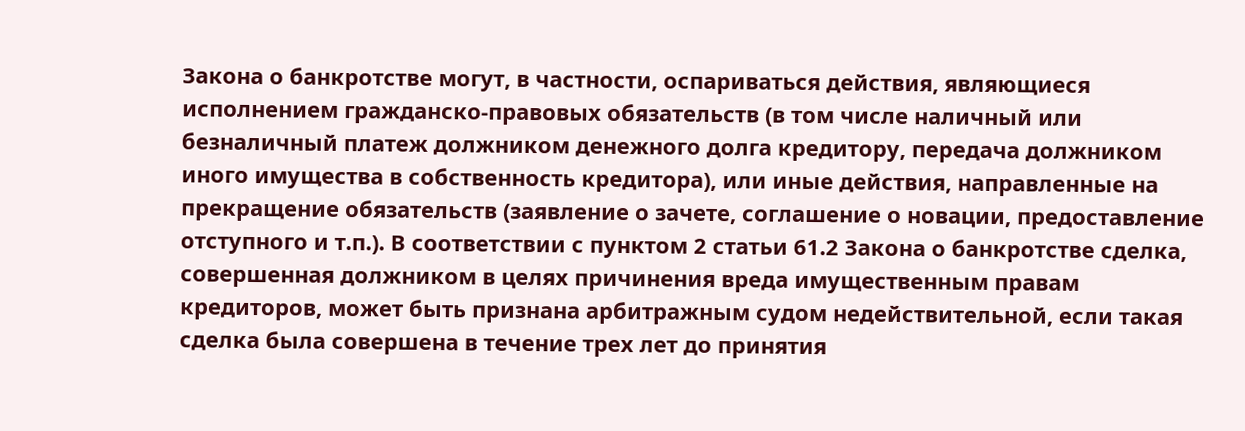Закона о банкротстве могут, в частности, оспариваться действия, являющиеся исполнением гражданско-правовых обязательств (в том числе наличный или безналичный платеж должником денежного долга кредитору, передача должником иного имущества в собственность кредитора), или иные действия, направленные на прекращение обязательств (заявление о зачете, соглашение о новации, предоставление отступного и т.п.). В соответствии с пунктом 2 статьи 61.2 Закона о банкротстве сделка, совершенная должником в целях причинения вреда имущественным правам кредиторов, может быть признана арбитражным судом недействительной, если такая сделка была совершена в течение трех лет до принятия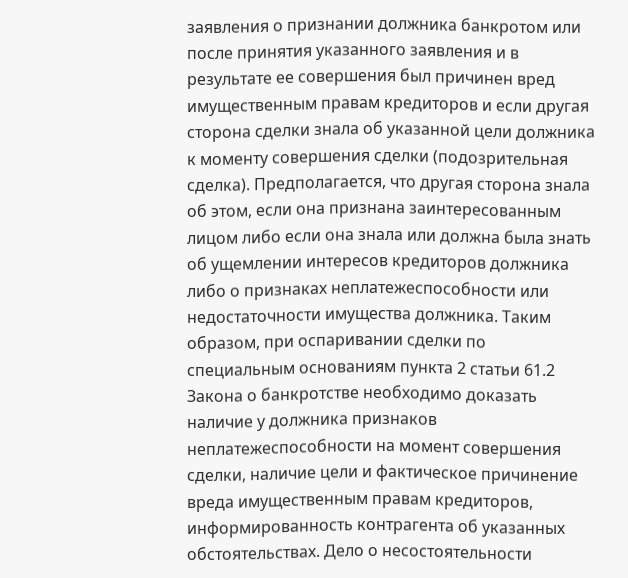заявления о признании должника банкротом или после принятия указанного заявления и в результате ее совершения был причинен вред имущественным правам кредиторов и если другая сторона сделки знала об указанной цели должника к моменту совершения сделки (подозрительная сделка). Предполагается, что другая сторона знала об этом, если она признана заинтересованным лицом либо если она знала или должна была знать об ущемлении интересов кредиторов должника либо о признаках неплатежеспособности или недостаточности имущества должника. Таким образом, при оспаривании сделки по специальным основаниям пункта 2 статьи 61.2 Закона о банкротстве необходимо доказать наличие у должника признаков неплатежеспособности на момент совершения сделки, наличие цели и фактическое причинение вреда имущественным правам кредиторов, информированность контрагента об указанных обстоятельствах. Дело о несостоятельности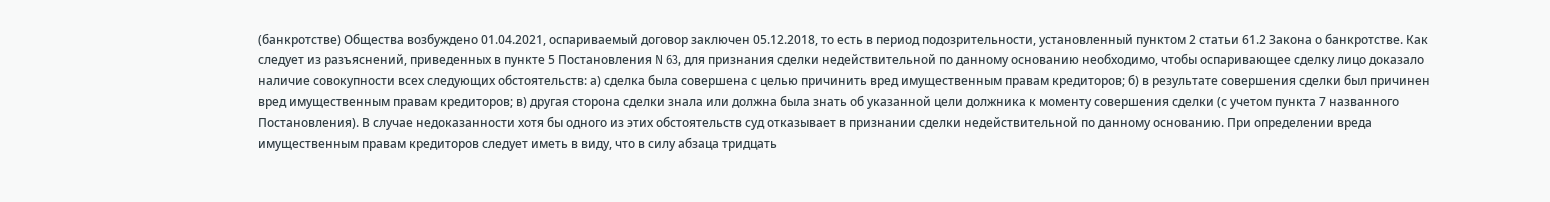(банкротстве) Общества возбуждено 01.04.2021, оспариваемый договор заключен 05.12.2018, то есть в период подозрительности, установленный пунктом 2 статьи 61.2 Закона о банкротстве. Как следует из разъяснений, приведенных в пункте 5 Постановления N 63, для признания сделки недействительной по данному основанию необходимо, чтобы оспаривающее сделку лицо доказало наличие совокупности всех следующих обстоятельств: а) сделка была совершена с целью причинить вред имущественным правам кредиторов; б) в результате совершения сделки был причинен вред имущественным правам кредиторов; в) другая сторона сделки знала или должна была знать об указанной цели должника к моменту совершения сделки (с учетом пункта 7 названного Постановления). В случае недоказанности хотя бы одного из этих обстоятельств суд отказывает в признании сделки недействительной по данному основанию. При определении вреда имущественным правам кредиторов следует иметь в виду, что в силу абзаца тридцать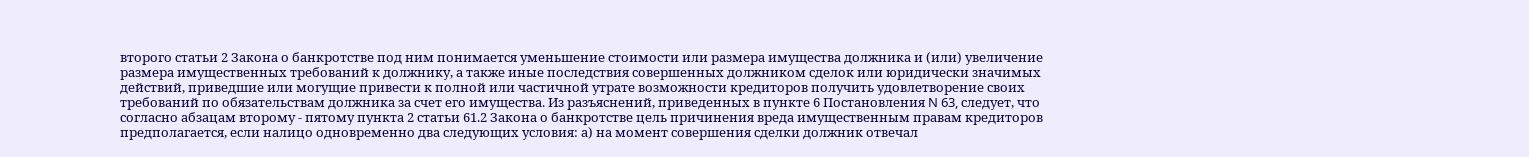второго статьи 2 Закона о банкротстве под ним понимается уменьшение стоимости или размера имущества должника и (или) увеличение размера имущественных требований к должнику, а также иные последствия совершенных должником сделок или юридически значимых действий, приведшие или могущие привести к полной или частичной утрате возможности кредиторов получить удовлетворение своих требований по обязательствам должника за счет его имущества. Из разъяснений, приведенных в пункте 6 Постановления N 63, следует, что согласно абзацам второму - пятому пункта 2 статьи 61.2 Закона о банкротстве цель причинения вреда имущественным правам кредиторов предполагается, если налицо одновременно два следующих условия: а) на момент совершения сделки должник отвечал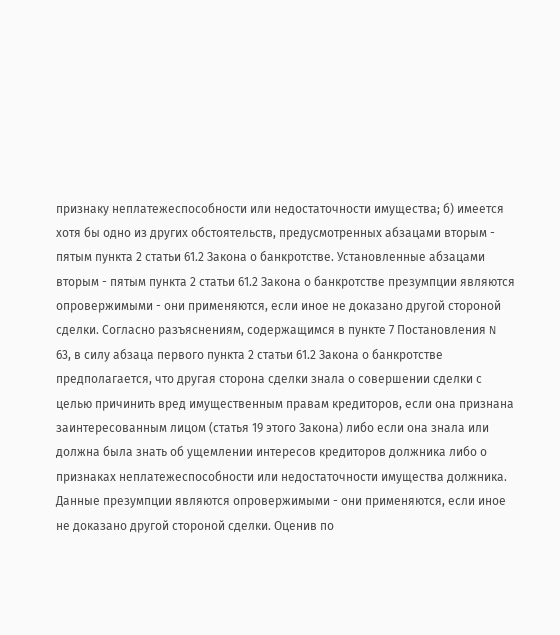признаку неплатежеспособности или недостаточности имущества; б) имеется хотя бы одно из других обстоятельств, предусмотренных абзацами вторым - пятым пункта 2 статьи 61.2 Закона о банкротстве. Установленные абзацами вторым - пятым пункта 2 статьи 61.2 Закона о банкротстве презумпции являются опровержимыми - они применяются, если иное не доказано другой стороной сделки. Согласно разъяснениям, содержащимся в пункте 7 Постановления N 63, в силу абзаца первого пункта 2 статьи 61.2 Закона о банкротстве предполагается, что другая сторона сделки знала о совершении сделки с целью причинить вред имущественным правам кредиторов, если она признана заинтересованным лицом (статья 19 этого Закона) либо если она знала или должна была знать об ущемлении интересов кредиторов должника либо о признаках неплатежеспособности или недостаточности имущества должника. Данные презумпции являются опровержимыми - они применяются, если иное не доказано другой стороной сделки. Оценив по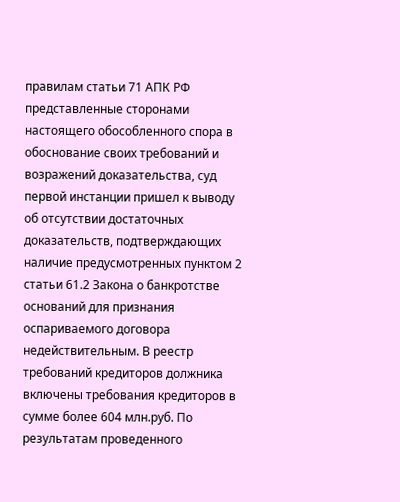правилам статьи 71 АПК РФ представленные сторонами настоящего обособленного спора в обоснование своих требований и возражений доказательства, суд первой инстанции пришел к выводу об отсутствии достаточных доказательств, подтверждающих наличие предусмотренных пунктом 2 статьи 61.2 Закона о банкротстве оснований для признания оспариваемого договора недействительным. В реестр требований кредиторов должника включены требования кредиторов в сумме более 604 млн.руб. По результатам проведенного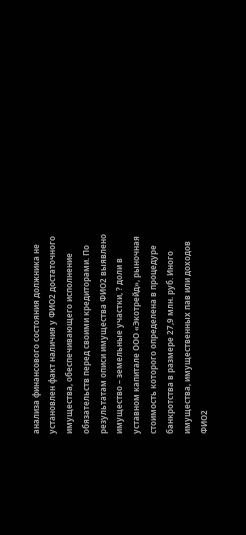анализа финансового состояния должника не установлен факт наличия у ФИО2 достаточного имущества, обеспечивающего исполнение обязательств перед своими кредиторами. По результатам описи имущества ФИО2 выявлено имущество – земельные участки, ? доли в уставном капитале ООО «Экотрейд», рыночная стоимость которого определена в процедуре банкротства в размере 27,9 млн. руб. Иного имущества, имущественных пав или доходов ФИО2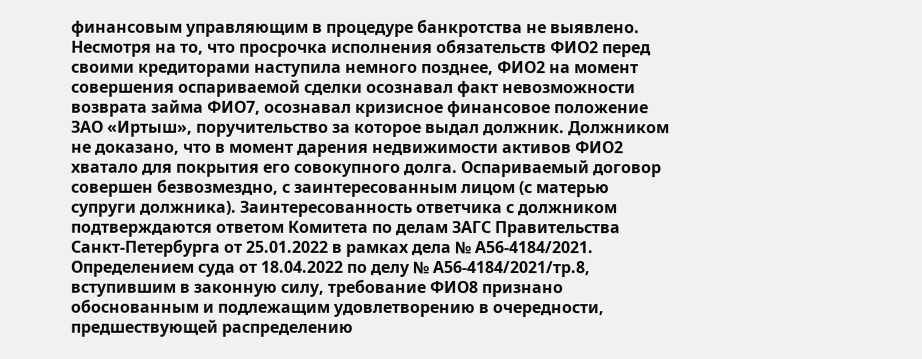финансовым управляющим в процедуре банкротства не выявлено. Несмотря на то, что просрочка исполнения обязательств ФИО2 перед своими кредиторами наступила немного позднее, ФИО2 на момент совершения оспариваемой сделки осознавал факт невозможности возврата займа ФИО7, осознавал кризисное финансовое положение ЗАО «Иртыш», поручительство за которое выдал должник. Должником не доказано, что в момент дарения недвижимости активов ФИО2 хватало для покрытия его совокупного долга. Оспариваемый договор совершен безвозмездно, с заинтересованным лицом (с матерью супруги должника). Заинтересованность ответчика с должником подтверждаются ответом Комитета по делам ЗАГС Правительства Санкт-Петербурга от 25.01.2022 в рамках дела № А56-4184/2021. Определением суда от 18.04.2022 по делу № А56-4184/2021/тр.8, вступившим в законную силу, требование ФИО8 признано обоснованным и подлежащим удовлетворению в очередности, предшествующей распределению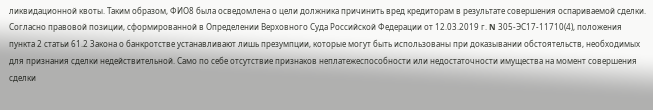ликвидационной квоты. Таким образом, ФИО8 была осведомлена о цели должника причинить вред кредиторам в результате совершения оспариваемой сделки. Согласно правовой позиции, сформированной в Определении Верховного Суда Российской Федерации от 12.03.2019 г. N 305-ЭС17-11710(4), положения пункта 2 статьи 61.2 Закона о банкротстве устанавливают лишь презумпции, которые могут быть использованы при доказывании обстоятельств, необходимых для признания сделки недействительной. Само по себе отсутствие признаков неплатежеспособности или недостаточности имущества на момент совершения сделки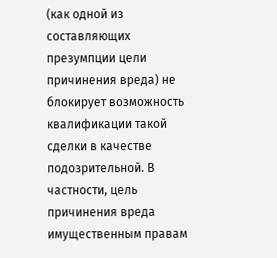(как одной из составляющих презумпции цели причинения вреда) не блокирует возможность квалификации такой сделки в качестве подозрительной. В частности, цель причинения вреда имущественным правам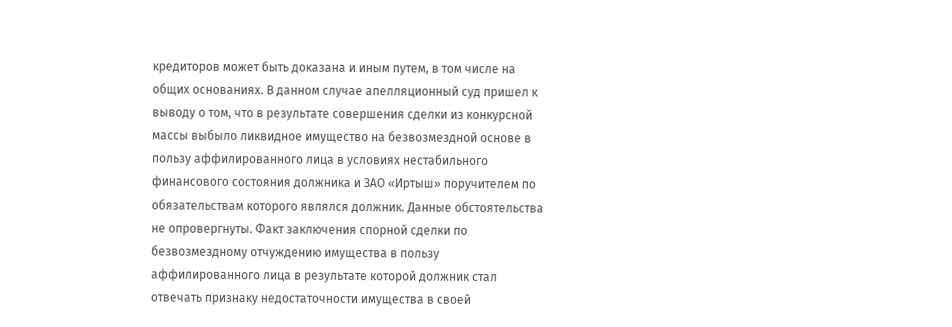кредиторов может быть доказана и иным путем, в том числе на общих основаниях. В данном случае апелляционный суд пришел к выводу о том, что в результате совершения сделки из конкурсной массы выбыло ликвидное имущество на безвозмездной основе в пользу аффилированного лица в условиях нестабильного финансового состояния должника и ЗАО «Иртыш» поручителем по обязательствам которого являлся должник. Данные обстоятельства не опровергнуты. Факт заключения спорной сделки по безвозмездному отчуждению имущества в пользу аффилированного лица в результате которой должник стал отвечать признаку недостаточности имущества в своей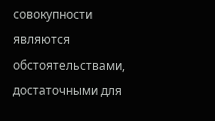совокупности являются обстоятельствами, достаточными для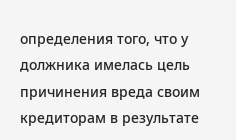определения того, что у должника имелась цель причинения вреда своим кредиторам в результате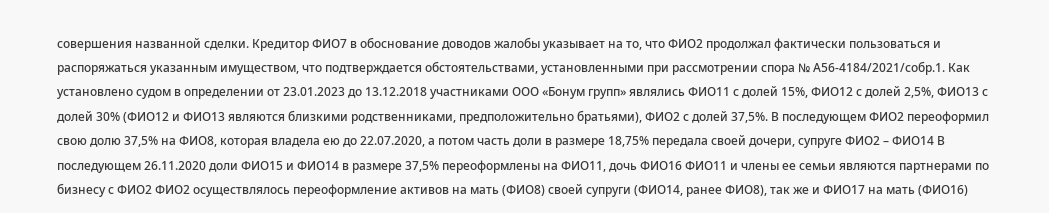совершения названной сделки. Кредитор ФИО7 в обоснование доводов жалобы указывает на то, что ФИО2 продолжал фактически пользоваться и распоряжаться указанным имуществом, что подтверждается обстоятельствами, установленными при рассмотрении спора № А56-4184/2021/собр.1. Как установлено судом в определении от 23.01.2023 до 13.12.2018 участниками ООО «Бонум групп» являлись ФИО11 с долей 15%, ФИО12 с долей 2,5%, ФИО13 с долей 30% (ФИО12 и ФИО13 являются близкими родственниками, предположительно братьями), ФИО2 с долей 37,5%. В последующем ФИО2 переоформил свою долю 37,5% на ФИО8, которая владела ею до 22.07.2020, а потом часть доли в размере 18,75% передала своей дочери, супруге ФИО2 – ФИО14 В последующем 26.11.2020 доли ФИО15 и ФИО14 в размере 37,5% переоформлены на ФИО11, дочь ФИО16 ФИО11 и члены ее семьи являются партнерами по бизнесу с ФИО2 ФИО2 осуществлялось переоформление активов на мать (ФИО8) своей супруги (ФИО14, ранее ФИО8), так же и ФИО17 на мать (ФИО16)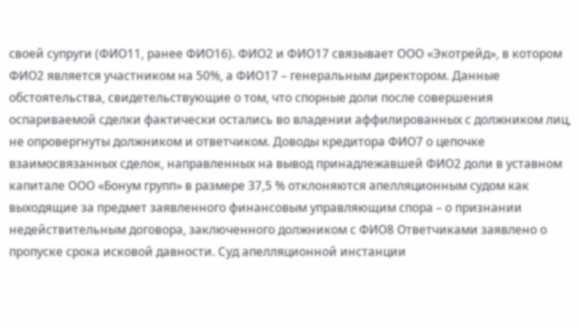своей супруги (ФИО11, ранее ФИО16). ФИО2 и ФИО17 связывает ООО «Экотрейд», в котором ФИО2 является участником на 50%, а ФИО17 – генеральным директором. Данные обстоятельства, свидетельствующие о том, что спорные доли после совершения оспариваемой сделки фактически остались во владении аффилированных с должником лиц, не опровергнуты должником и ответчиком. Доводы кредитора ФИО7 о цепочке взаимосвязанных сделок, направленных на вывод принадлежавшей ФИО2 доли в уставном капитале ООО «Бонум групп» в размере 37,5 % отклоняются апелляционным судом как выходящие за предмет заявленного финансовым управляющим спора – о признании недействительным договора, заключенного должником с ФИО8 Ответчиками заявлено о пропуске срока исковой давности. Суд апелляционной инстанции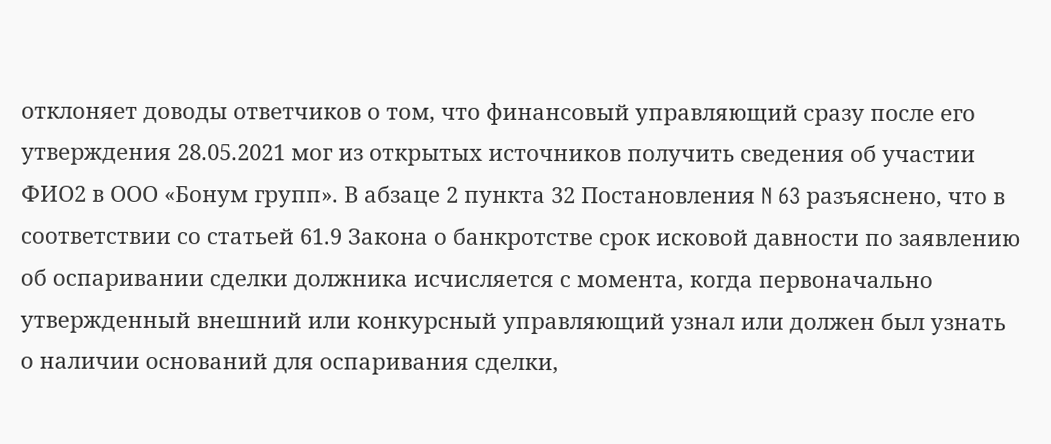отклоняет доводы ответчиков о том, что финансовый управляющий сразу после его утверждения 28.05.2021 мог из открытых источников получить сведения об участии ФИО2 в ООО «Бонум групп». В абзаце 2 пункта 32 Постановления N 63 разъяснено, что в соответствии со статьей 61.9 Закона о банкротстве срок исковой давности по заявлению об оспаривании сделки должника исчисляется с момента, когда первоначально утвержденный внешний или конкурсный управляющий узнал или должен был узнать о наличии оснований для оспаривания сделки,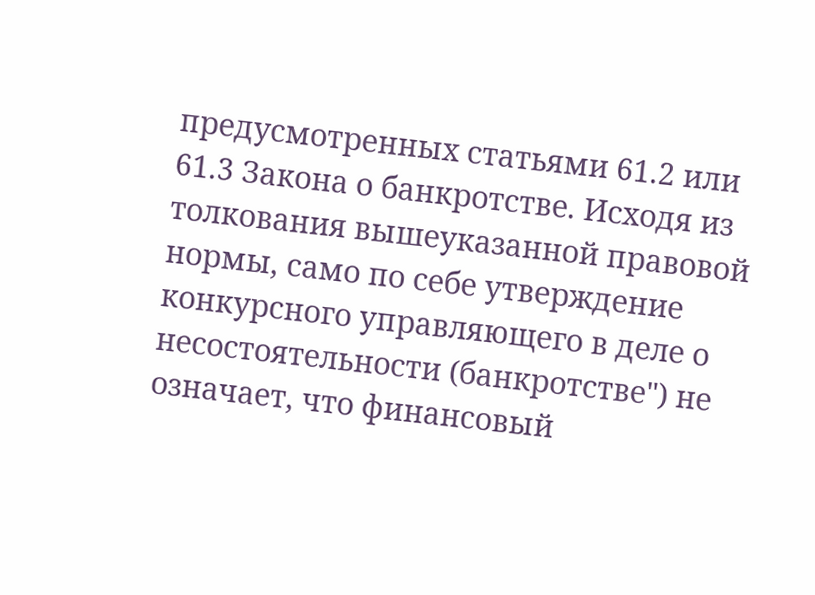предусмотренных статьями 61.2 или 61.3 Закона о банкротстве. Исходя из толкования вышеуказанной правовой нормы, само по себе утверждение конкурсного управляющего в деле о несостоятельности (банкротстве") не означает, что финансовый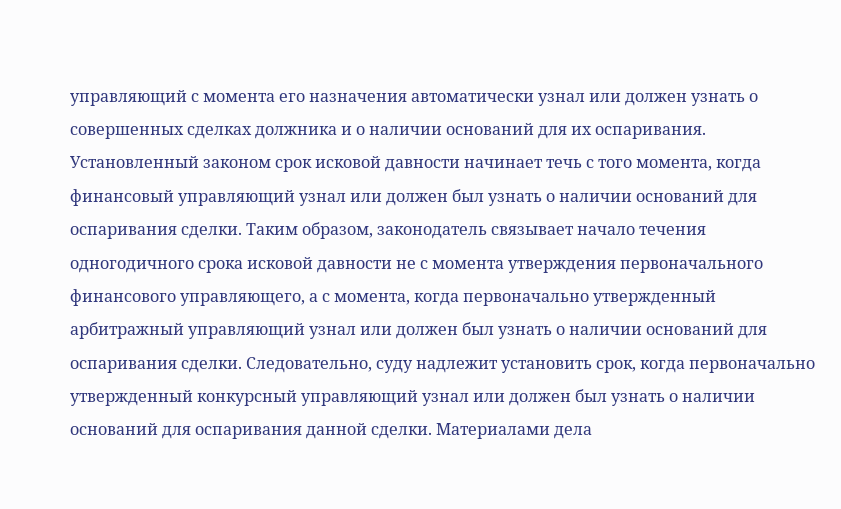управляющий с момента его назначения автоматически узнал или должен узнать о совершенных сделках должника и о наличии оснований для их оспаривания. Установленный законом срок исковой давности начинает течь с того момента, когда финансовый управляющий узнал или должен был узнать о наличии оснований для оспаривания сделки. Таким образом, законодатель связывает начало течения одногодичного срока исковой давности не с момента утверждения первоначального финансового управляющего, а с момента, когда первоначально утвержденный арбитражный управляющий узнал или должен был узнать о наличии оснований для оспаривания сделки. Следовательно, суду надлежит установить срок, когда первоначально утвержденный конкурсный управляющий узнал или должен был узнать о наличии оснований для оспаривания данной сделки. Материалами дела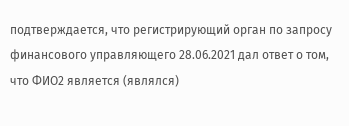подтверждается, что регистрирующий орган по запросу финансового управляющего 28.06.2021 дал ответ о том, что ФИО2 является (являлся)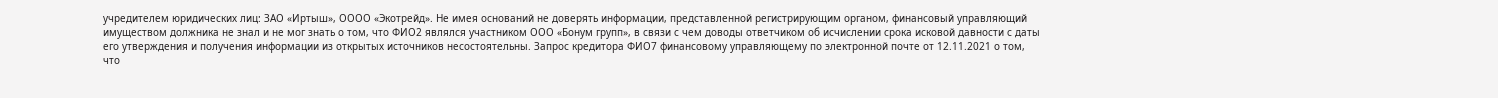учредителем юридических лиц: ЗАО «Иртыш», ОООО «Экотрейд». Не имея оснований не доверять информации, представленной регистрирующим органом, финансовый управляющий имуществом должника не знал и не мог знать о том, что ФИО2 являлся участником ООО «Бонум групп», в связи с чем доводы ответчиком об исчислении срока исковой давности с даты его утверждения и получения информации из открытых источников несостоятельны. Запрос кредитора ФИО7 финансовому управляющему по электронной почте от 12.11.2021 о том, что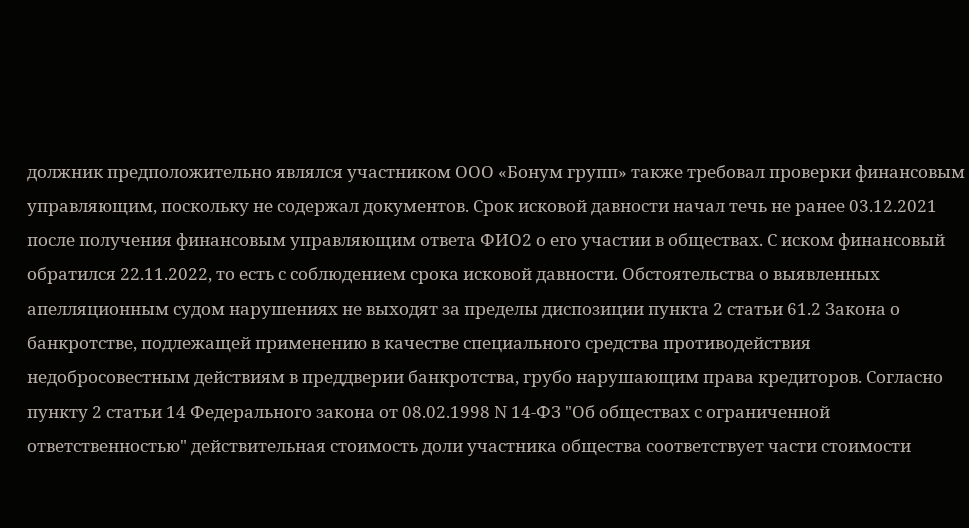должник предположительно являлся участником ООО «Бонум групп» также требовал проверки финансовым управляющим, поскольку не содержал документов. Срок исковой давности начал течь не ранее 03.12.2021 после получения финансовым управляющим ответа ФИО2 о его участии в обществах. С иском финансовый обратился 22.11.2022, то есть с соблюдением срока исковой давности. Обстоятельства о выявленных апелляционным судом нарушениях не выходят за пределы диспозиции пункта 2 статьи 61.2 Закона о банкротстве, подлежащей применению в качестве специального средства противодействия недобросовестным действиям в преддверии банкротства, грубо нарушающим права кредиторов. Согласно пункту 2 статьи 14 Федерального закона от 08.02.1998 N 14-ФЗ "Об обществах с ограниченной ответственностью" действительная стоимость доли участника общества соответствует части стоимости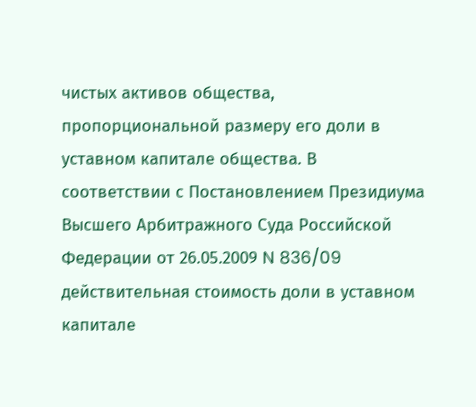чистых активов общества, пропорциональной размеру его доли в уставном капитале общества. В соответствии с Постановлением Президиума Высшего Арбитражного Суда Российской Федерации от 26.05.2009 N 836/09 действительная стоимость доли в уставном капитале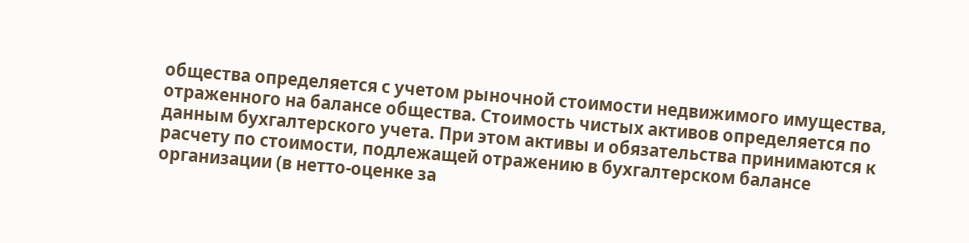общества определяется с учетом рыночной стоимости недвижимого имущества, отраженного на балансе общества. Стоимость чистых активов определяется по данным бухгалтерского учета. При этом активы и обязательства принимаются к расчету по стоимости, подлежащей отражению в бухгалтерском балансе организации (в нетто-оценке за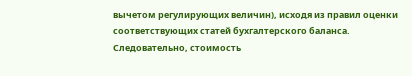вычетом регулирующих величин), исходя из правил оценки соответствующих статей бухгалтерского баланса. Следовательно, стоимость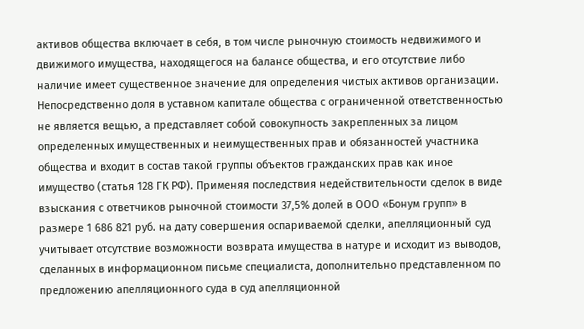активов общества включает в себя, в том числе рыночную стоимость недвижимого и движимого имущества, находящегося на балансе общества, и его отсутствие либо наличие имеет существенное значение для определения чистых активов организации. Непосредственно доля в уставном капитале общества с ограниченной ответственностью не является вещью, а представляет собой совокупность закрепленных за лицом определенных имущественных и неимущественных прав и обязанностей участника общества и входит в состав такой группы объектов гражданских прав как иное имущество (статья 128 ГК РФ). Применяя последствия недействительности сделок в виде взыскания с ответчиков рыночной стоимости 37,5% долей в ООО «Бонум групп» в размере 1 686 821 руб. на дату совершения оспариваемой сделки, апелляционный суд учитывает отсутствие возможности возврата имущества в натуре и исходит из выводов, сделанных в информационном письме специалиста, дополнительно представленном по предложению апелляционного суда в суд апелляционной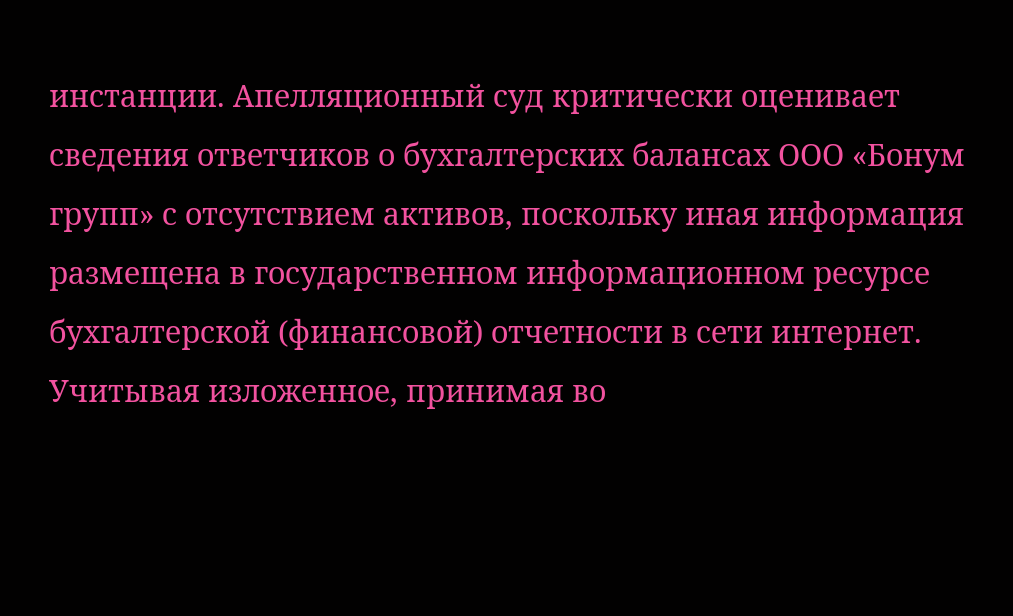инстанции. Апелляционный суд критически оценивает сведения ответчиков о бухгалтерских балансах ООО «Бонум групп» с отсутствием активов, поскольку иная информация размещена в государственном информационном ресурсе бухгалтерской (финансовой) отчетности в сети интернет. Учитывая изложенное, принимая во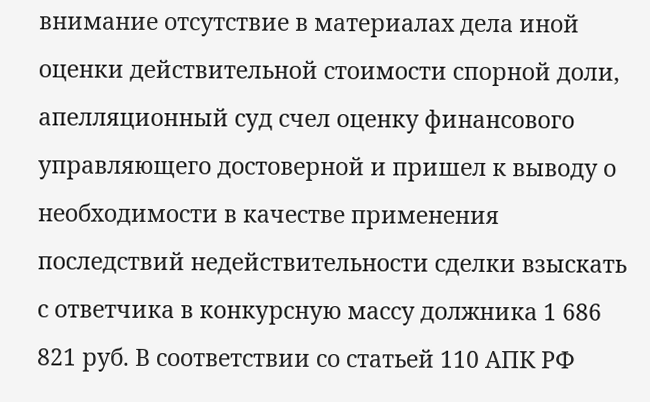внимание отсутствие в материалах дела иной оценки действительной стоимости спорной доли, апелляционный суд счел оценку финансового управляющего достоверной и пришел к выводу о необходимости в качестве применения последствий недействительности сделки взыскать с ответчика в конкурсную массу должника 1 686 821 руб. В соответствии со статьей 110 АПК РФ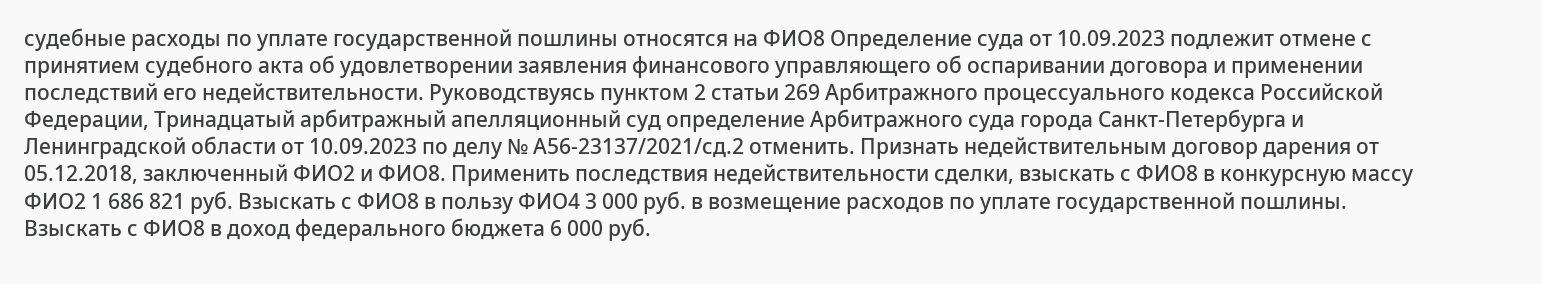судебные расходы по уплате государственной пошлины относятся на ФИО8 Определение суда от 10.09.2023 подлежит отмене с принятием судебного акта об удовлетворении заявления финансового управляющего об оспаривании договора и применении последствий его недействительности. Руководствуясь пунктом 2 статьи 269 Арбитражного процессуального кодекса Российской Федерации, Тринадцатый арбитражный апелляционный суд определение Арбитражного суда города Санкт-Петербурга и Ленинградской области от 10.09.2023 по делу № А56-23137/2021/сд.2 отменить. Признать недействительным договор дарения от 05.12.2018, заключенный ФИО2 и ФИО8. Применить последствия недействительности сделки, взыскать с ФИО8 в конкурсную массу ФИО2 1 686 821 руб. Взыскать с ФИО8 в пользу ФИО4 3 000 руб. в возмещение расходов по уплате государственной пошлины. Взыскать с ФИО8 в доход федерального бюджета 6 000 руб.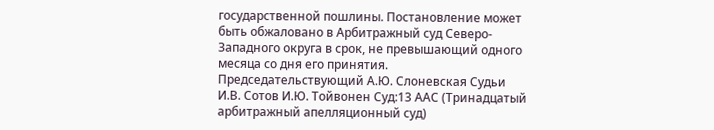государственной пошлины. Постановление может быть обжаловано в Арбитражный суд Северо-Западного округа в срок, не превышающий одного месяца со дня его принятия. Председательствующий А.Ю. Слоневская Судьи И.В. Сотов И.Ю. Тойвонен Суд:13 ААС (Тринадцатый арбитражный апелляционный суд)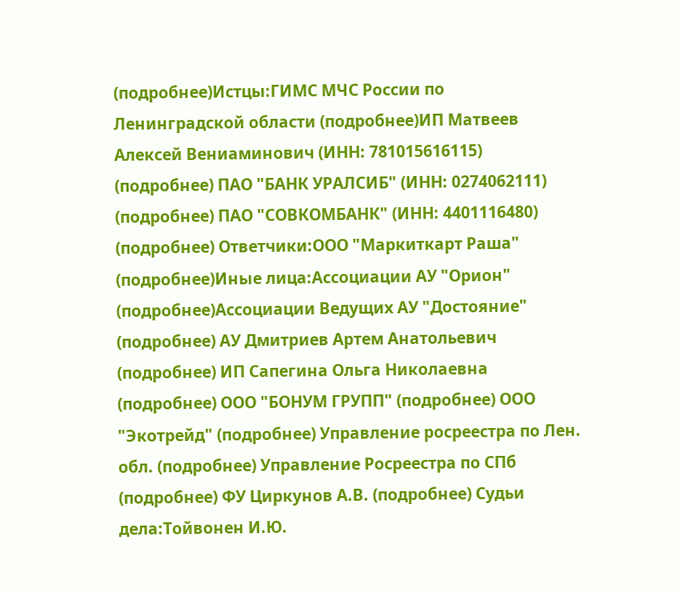(подробнее)Истцы:ГИМС МЧС России по Ленинградской области (подробнее)ИП Матвеев Алексей Вениаминович (ИНН: 781015616115) (подробнее) ПАО "БАНК УРАЛСИБ" (ИНН: 0274062111) (подробнее) ПАО "СОВКОМБАНК" (ИНН: 4401116480) (подробнее) Ответчики:ООО "Маркиткарт Раша" (подробнее)Иные лица:Ассоциации АУ "Орион" (подробнее)Ассоциации Ведущих АУ "Достояние" (подробнее) АУ Дмитриев Артем Анатольевич (подробнее) ИП Сапегина Ольга Николаевна (подробнее) ООО "БОНУМ ГРУПП" (подробнее) ООО "Экотрейд" (подробнее) Управление росреестра по Лен. обл. (подробнее) Управление Росреестра по СПб (подробнее) ФУ Циркунов А.В. (подробнее) Судьи дела:Тойвонен И.Ю.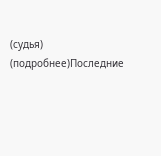(судья) (подробнее)Последние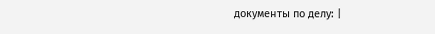документы по делу: |